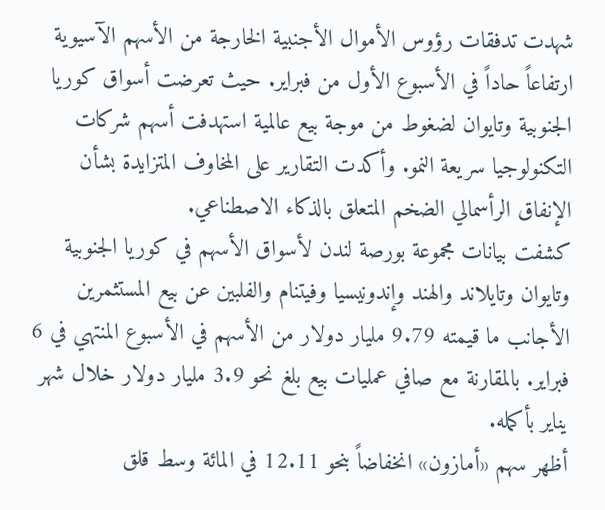شهدت تدفقات رؤوس الأموال الأجنبية الخارجة من الأسهم الآسيوية ارتفاعاً حاداً في الأسبوع الأول من فبراير. حيث تعرضت أسواق كوريا الجنوبية وتايوان لضغوط من موجة بيع عالمية استهدفت أسهم شركات التكنولوجيا سريعة النمو. وأكدت التقارير على المخاوف المتزايدة بشأن الإنفاق الرأسمالي الضخم المتعلق بالذكاء الاصطناعي.
كشفت بيانات مجموعة بورصة لندن لأسواق الأسهم في كوريا الجنوبية وتايوان وتايلاند والهند وإندونيسيا وفيتنام والفلبين عن بيع المستثمرين الأجانب ما قيمته 9.79 مليار دولار من الأسهم في الأسبوع المنتهي في 6 فبراير. بالمقارنة مع صافي عمليات بيع بلغ نحو 3.9 مليار دولار خلال شهر يناير بأكمله.
أظهر سهم «أمازون» انخفاضاً بنحو 12.11 في المائة وسط قلق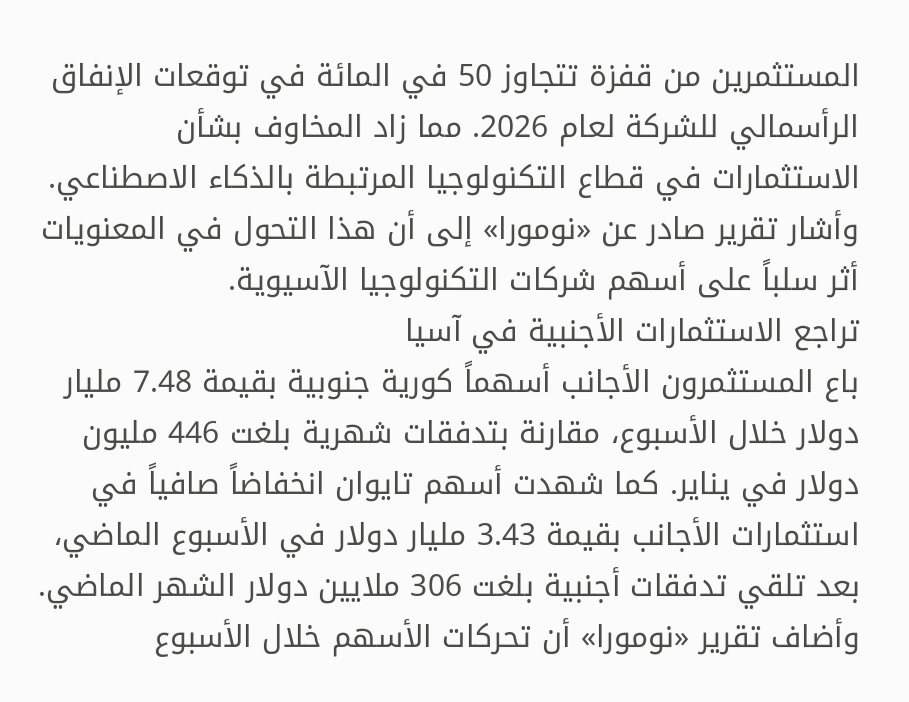المستثمرين من قفزة تتجاوز 50 في المائة في توقعات الإنفاق الرأسمالي للشركة لعام 2026. مما زاد المخاوف بشأن الاستثمارات في قطاع التكنولوجيا المرتبطة بالذكاء الاصطناعي. وأشار تقرير صادر عن «نومورا» إلى أن هذا التحول في المعنويات أثر سلباً على أسهم شركات التكنولوجيا الآسيوية.
تراجع الاستثمارات الأجنبية في آسيا
باع المستثمرون الأجانب أسهماً كورية جنوبية بقيمة 7.48 مليار دولار خلال الأسبوع، مقارنة بتدفقات شهرية بلغت 446 مليون دولار في يناير. كما شهدت أسهم تايوان انخفاضاً صافياً في استثمارات الأجانب بقيمة 3.43 مليار دولار في الأسبوع الماضي، بعد تلقي تدفقات أجنبية بلغت 306 ملايين دولار الشهر الماضي.
وأضاف تقرير «نومورا» أن تحركات الأسهم خلال الأسبوع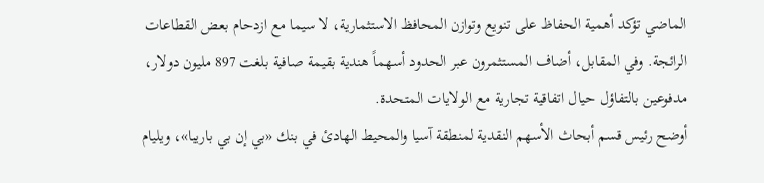الماضي تؤكد أهمية الحفاظ على تنويع وتوازن المحافظ الاستثمارية، لا سيما مع ازدحام بعض القطاعات الرائجة. وفي المقابل، أضاف المستثمرون عبر الحدود أسهماً هندية بقيمة صافية بلغت 897 مليون دولار، مدفوعين بالتفاؤل حيال اتفاقية تجارية مع الولايات المتحدة.
أوضح رئيس قسم أبحاث الأسهم النقدية لمنطقة آسيا والمحيط الهادئ في بنك «بي إن بي باريبا»، ويليام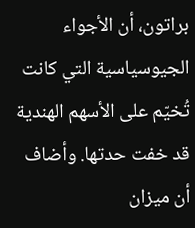براتون، أن الأجواء الجيوسياسية التي كانت تُخيّم على الأسهم الهندية قد خفت حدتها. وأضاف أن ميزان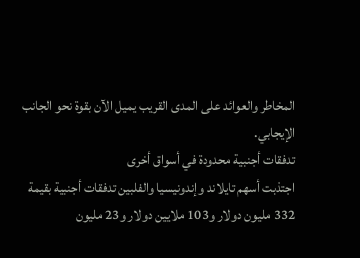المخاطر والعوائد على المدى القريب يميل الآن بقوة نحو الجانب الإيجابي.
تدفقات أجنبية محدودة في أسواق أخرى
اجتذبت أسهم تايلاند وإندونيسيا والفلبين تدفقات أجنبية بقيمة 332 مليون دولار و103 ملايين دولار و23 مليون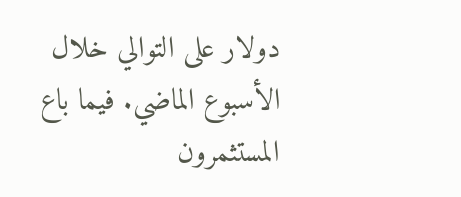دولار على التوالي خلال الأسبوع الماضي. فيما باع المستثمرون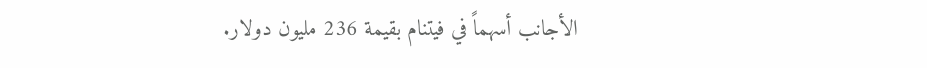الأجانب أسهماً في فيتنام بقيمة 236 مليون دولار.